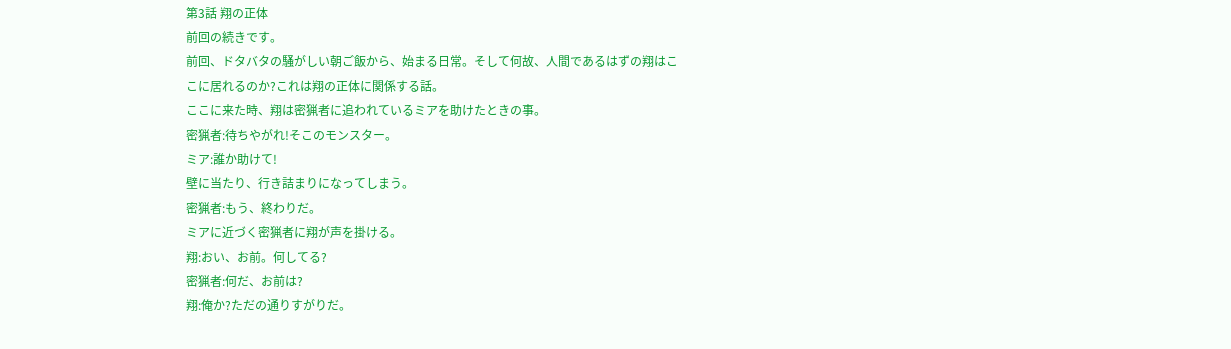第3話 翔の正体
前回の続きです。
前回、ドタバタの騒がしい朝ご飯から、始まる日常。そして何故、人間であるはずの翔はここに居れるのか?これは翔の正体に関係する話。
ここに来た時、翔は密猟者に追われているミアを助けたときの事。
密猟者:待ちやがれ!そこのモンスター。
ミア:誰か助けて!
壁に当たり、行き詰まりになってしまう。
密猟者:もう、終わりだ。
ミアに近づく密猟者に翔が声を掛ける。
翔:おい、お前。何してる?
密猟者:何だ、お前は?
翔:俺か?ただの通りすがりだ。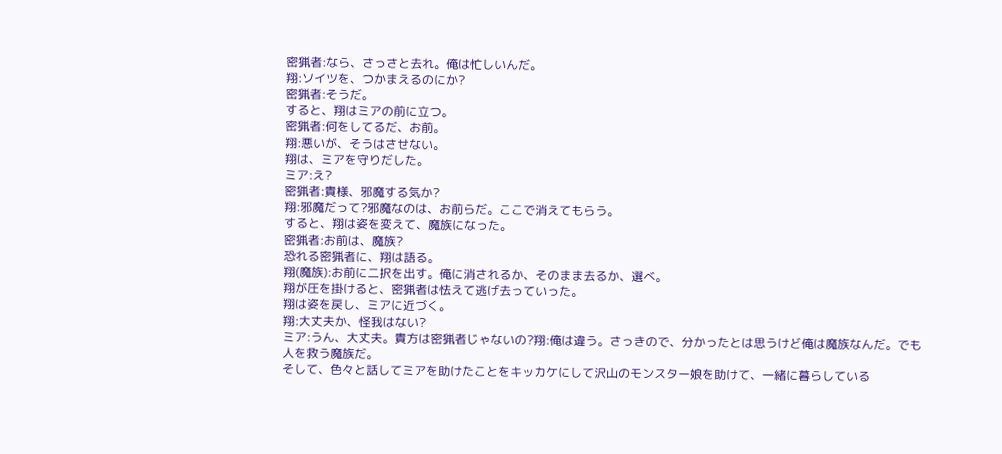密猟者:なら、さっさと去れ。俺は忙しいんだ。
翔:ソイツを、つかまえるのにか?
密猟者:そうだ。
すると、翔はミアの前に立つ。
密猟者:何をしてるだ、お前。
翔:悪いが、そうはさせない。
翔は、ミアを守りだした。
ミア:え?
密猟者:貴様、邪魔する気か?
翔:邪魔だって?邪魔なのは、お前らだ。ここで消えてもらう。
すると、翔は姿を変えて、魔族になった。
密猟者:お前は、魔族?
恐れる密猟者に、翔は語る。
翔(魔族):お前に二択を出す。俺に消されるか、そのまま去るか、選べ。
翔が圧を掛けると、密猟者は怯えて逃げ去っていった。
翔は姿を戻し、ミアに近づく。
翔:大丈夫か、怪我はない?
ミア:うん、大丈夫。貴方は密猟者じゃないの?翔:俺は違う。さっきので、分かったとは思うけど俺は魔族なんだ。でも人を救う魔族だ。
そして、色々と話してミアを助けたことをキッカケにして沢山のモンスター娘を助けて、一緒に暮らしている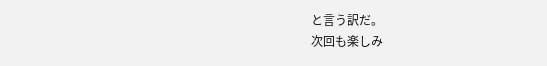と言う訳だ。
次回も楽しみ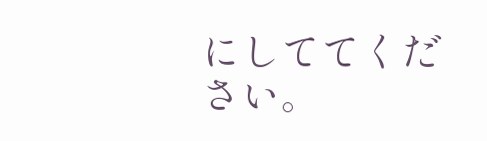にしててください。